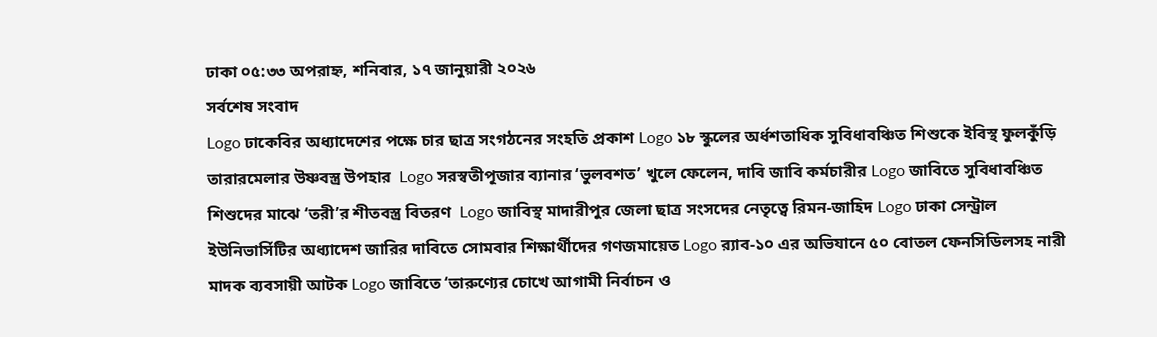ঢাকা ০৫:৩৩ অপরাহ্ন, শনিবার, ১৭ জানুয়ারী ২০২৬
সর্বশেষ সংবাদ
Logo ঢাকেবির অধ্যাদেশের পক্ষে চার ছাত্র সংগঠনের সংহতি প্রকাশ Logo ১৮ স্কুলের অর্ধশতাধিক সুবিধাবঞ্চিত শিশুকে ইবিস্থ ফুলকুঁড়ি তারারমেলার উষ্ণবস্ত্র উপহার  Logo সরস্বতীপূজার ব্যানার ‘ভুলবশত’ খুলে ফেলেন, দাবি জাবি কর্মচারীর Logo জাবিতে সুবিধাবঞ্চিত শিশুদের মাঝে ‘তরী’র শীতবস্ত্র বিতরণ  Logo জাবিস্থ মাদারীপুর জেলা ছাত্র সংসদের নেতৃত্বে রিমন-জাহিদ Logo ঢাকা সেন্ট্রাল ইউনিভার্সিটির অধ্যাদেশ জারির দাবিতে সোমবার শিক্ষার্থীদের গণজমায়েত Logo র‌্যাব-১০ এর অভিযানে ৫০ বোতল ফেনসিডিলসহ নারী মাদক ব্যবসায়ী আটক Logo জাবিতে ‘তারুণ্যের চোখে আগামী নির্বাচন ও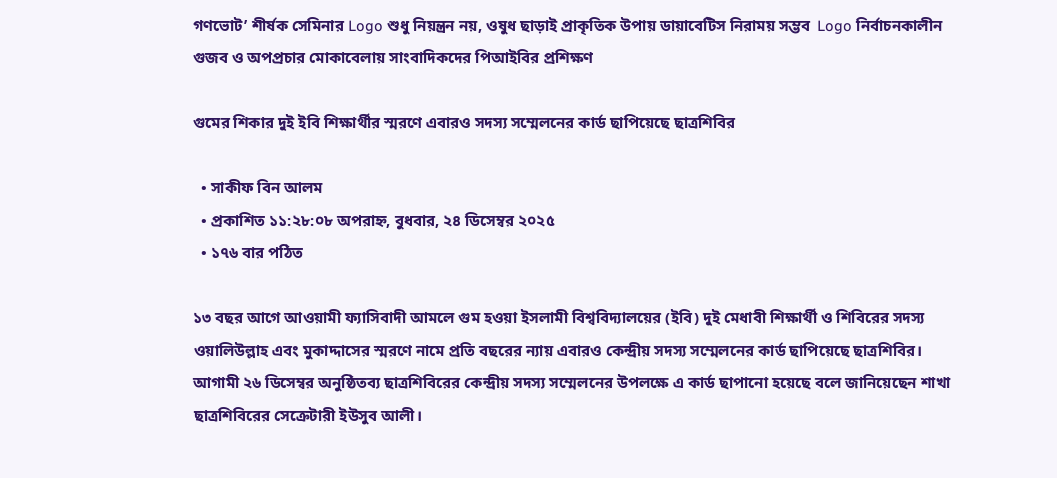গণভোট’ শীর্ষক সেমিনার Logo শুধু নিয়ন্ত্রন নয়, ওষুধ ছাড়াই প্রাকৃতিক উপায় ডায়াবেটিস নিরাময় সম্ভব  Logo নির্বাচনকালীন গুজব ও অপপ্রচার মোকাবেলায় সাংবাদিকদের পিআইবির প্রশিক্ষণ

গুমের শিকার দুই ইবি শিক্ষার্থীর স্মরণে এবারও সদস্য সম্মেলনের কার্ড ছাপিয়েছে ছাত্রশিবির

  • সাকীফ বিন আলম
  • প্রকাশিত ১১:২৮:০৮ অপরাহ্ন, বুধবার, ২৪ ডিসেম্বর ২০২৫
  • ১৭৬ বার পঠিত

১৩ বছর আগে আওয়ামী ফ্যাসিবাদী আমলে গুম হওয়া ইসলামী বিশ্ববিদ্যালয়ের (ইবি) দুই মেধাবী শিক্ষার্থী ও শিবিরের সদস্য ওয়ালিউল্লাহ এবং মুকাদ্দাসের স্মরণে নামে প্রতি বছরের ন্যায় এবারও কেন্দ্রীয় সদস্য সম্মেলনের কার্ড ছাপিয়েছে ছাত্রশিবির। আগামী ২৬ ডিসেম্বর অনুষ্ঠিতব্য ছাত্রশিবিরের কেন্দ্রীয় সদস্য সম্মেলনের উপলক্ষে এ কার্ড ছাপানো হয়েছে বলে জানিয়েছেন শাখা ছাত্রশিবিরের সেক্রেটারী ইউসুব আলী।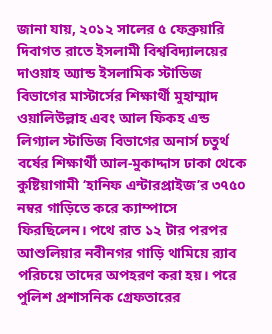জানা যায়, ২০১২ সালের ৫ ফেব্রুয়ারি দিবাগত রাতে ইসলামী বিশ্ববিদ্যালয়ের দাওয়াহ অ্যান্ড ইসলামিক স্টাডিজ বিভাগের মাস্টার্সের শিক্ষার্থী মুহাম্মাদ ওয়ালিউল্লাহ এবং আল ফিকহ এন্ড লিগ্যাল স্টাডিজ বিভাগের অনার্স চতুর্থ বর্ষের শিক্ষার্থী আল-মুকাদ্দাস ঢাকা থেকে কুষ্টিয়াগামী ‘হানিফ এন্টারপ্রাইজ’র ৩৭৫০ নম্বর গাড়িতে করে ক্যাম্পাসে ফিরছিলেন। পথে রাত ১২ টার পরপর আশুলিয়ার নবীনগর গাড়ি থামিয়ে র‍্যাব পরিচয়ে তাদের অপহরণ করা হয়। পরে পুলিশ প্রশাসনিক গ্রেফতারের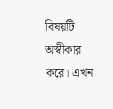বিষয়টি অস্বীকার করে। এখন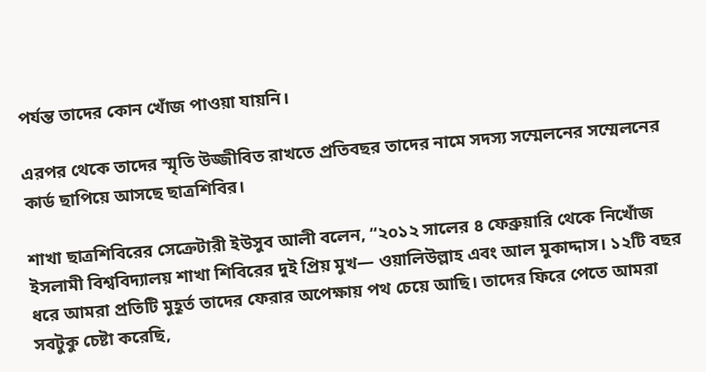পর্যন্ত তাদের কোন খোঁজ পাওয়া যায়নি।

এরপর থেকে তাদের স্মৃতি উজ্জীবিত রাখতে প্রতিবছর তাদের নামে সদস্য সম্মেলনের সম্মেলনের কার্ড ছাপিয়ে আসছে ছাত্রশিবির।

শাখা ছাত্রশিবিরের সেক্রেটারী ইউসুব আলী বলেন, “২০১২ সালের ৪ ফেব্রুয়ারি থেকে নিখোঁজ ইসলামী বিশ্ববিদ্যালয় শাখা শিবিরের দুই প্রিয় মুখ— ওয়ালিউল্লাহ এবং আল মুকাদ্দাস। ১২টি বছর ধরে আমরা প্রতিটি মুহূর্ত তাদের ফেরার অপেক্ষায় পথ চেয়ে আছি। তাদের ফিরে পেতে আমরা সবটুকু চেষ্টা করেছি,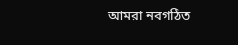আমরা নবগঠিত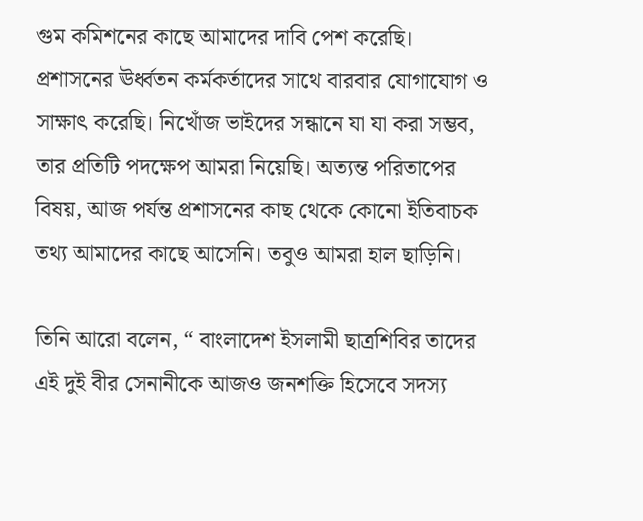গুম কমিশনের কাছে আমাদের দাবি পেশ করেছি। প্রশাসনের ঊর্ধ্বতন কর্মকর্তাদের সাথে বারবার যোগাযোগ ও সাক্ষাৎ করেছি। নিখোঁজ ভাইদের সন্ধানে যা যা করা সম্ভব, তার প্রতিটি পদক্ষেপ আমরা নিয়েছি। অত্যন্ত পরিতাপের বিষয়, আজ পর্যন্ত প্রশাসনের কাছ থেকে কোনো ইতিবাচক তথ্য আমাদের কাছে আসেনি। তবুও আমরা হাল ছাড়িনি।

তিনি আরো বলেন, “ বাংলাদেশ ইসলামী ছাত্রশিবির তাদের এই দুই বীর সেনানীকে আজও জনশক্তি হিসেবে সদস্য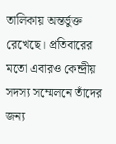তালিকায় অন্তর্ভুক্ত রেখেছে। প্রতিবারের মতো এবারও কেন্দ্রীয় সদস্য সম্মেলনে তাঁদের জন্য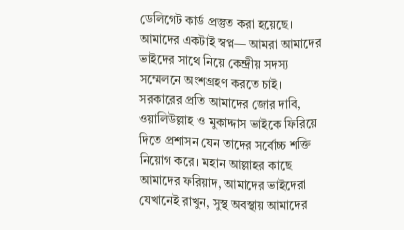ডেলিগেট কার্ড প্রস্তুত করা হয়েছে। আমাদের একটাই স্বপ্ন— আমরা আমাদের ভাইদের সাথে নিয়ে কেন্দ্রীয় সদস্য সম্মেলনে অংশগ্রহণ করতে চাই। সরকারের প্রতি আমাদের জোর দাবি, ওয়ালিউল্লাহ ও মুকাদ্দাস ভাইকে ফিরিয়ে দিতে প্রশাসন যেন তাদের সর্বোচ্চ শক্তি নিয়োগ করে। মহান আল্লাহর কাছে আমাদের ফরিয়াদ, আমাদের ভাইদেরা যেখানেই রাখুন, সুস্থ অবস্থায় আমাদের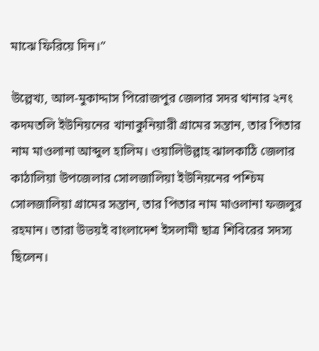মাঝে ফিরিয়ে দিন।”

উল্লেখ্য, আল-মুকাদ্দাস পিরোজপুর জেলার সদর থানার ২নং কদমতলি ইউনিয়নের খানাকুনিয়ারী গ্রামের সন্তান, তার পিতার নাম মাওলানা আব্দুল হালিম। ওয়ালিউল্লাহ ঝালকাঠি জেলার কাঠালিয়া উপজেলার সোলজালিয়া ইউনিয়নের পশ্চিম সোলজালিয়া গ্রামের সন্তান, তার পিতার নাম মাওলানা ফজলুর রহমান। তারা উভয়ই বাংলাদেশ ইসলামী ছাত্র শিবিরের সদস্য ছিলেন।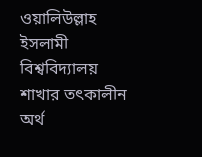ওয়ালিউল্লাহ ইসলামী বিশ্ববিদ্যালয় শাখার তৎকালীন অর্থ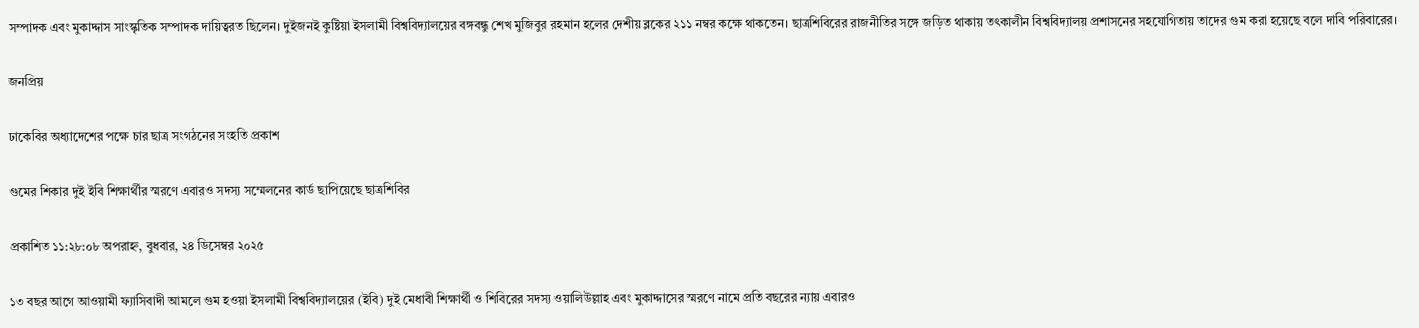সম্পাদক এবং মুকাদ্দাস সাংস্কৃতিক সম্পাদক দায়িত্বরত ছিলেন। দুইজনই কুষ্টিয়া ইসলামী বিশ্ববিদ্যালয়ের বঙ্গবন্ধু শেখ মুজিবুর রহমান হলের দেশীয় ব্লকের ২১১ নম্বর কক্ষে থাকতেন। ছাত্রশিবিরের রাজনীতির সঙ্গে জড়িত থাকায় তৎকালীন বিশ্ববিদ্যালয় প্রশাসনের সহযোগিতায় তাদের গুম করা হয়েছে বলে দাবি পরিবারের।

জনপ্রিয়

ঢাকেবির অধ্যাদেশের পক্ষে চার ছাত্র সংগঠনের সংহতি প্রকাশ

গুমের শিকার দুই ইবি শিক্ষার্থীর স্মরণে এবারও সদস্য সম্মেলনের কার্ড ছাপিয়েছে ছাত্রশিবির

প্রকাশিত ১১:২৮:০৮ অপরাহ্ন, বুধবার, ২৪ ডিসেম্বর ২০২৫

১৩ বছর আগে আওয়ামী ফ্যাসিবাদী আমলে গুম হওয়া ইসলামী বিশ্ববিদ্যালয়ের (ইবি) দুই মেধাবী শিক্ষার্থী ও শিবিরের সদস্য ওয়ালিউল্লাহ এবং মুকাদ্দাসের স্মরণে নামে প্রতি বছরের ন্যায় এবারও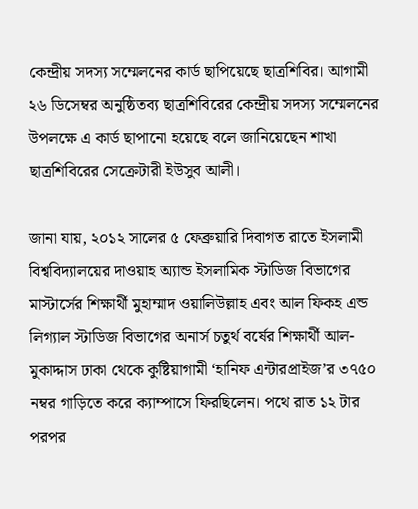কেন্দ্রীয় সদস্য সম্মেলনের কার্ড ছাপিয়েছে ছাত্রশিবির। আগামী ২৬ ডিসেম্বর অনুষ্ঠিতব্য ছাত্রশিবিরের কেন্দ্রীয় সদস্য সম্মেলনের উপলক্ষে এ কার্ড ছাপানো হয়েছে বলে জানিয়েছেন শাখা ছাত্রশিবিরের সেক্রেটারী ইউসুব আলী।

জানা যায়, ২০১২ সালের ৫ ফেব্রুয়ারি দিবাগত রাতে ইসলামী বিশ্ববিদ্যালয়ের দাওয়াহ অ্যান্ড ইসলামিক স্টাডিজ বিভাগের মাস্টার্সের শিক্ষার্থী মুহাম্মাদ ওয়ালিউল্লাহ এবং আল ফিকহ এন্ড লিগ্যাল স্টাডিজ বিভাগের অনার্স চতুর্থ বর্ষের শিক্ষার্থী আল-মুকাদ্দাস ঢাকা থেকে কুষ্টিয়াগামী ‘হানিফ এন্টারপ্রাইজ’র ৩৭৫০ নম্বর গাড়িতে করে ক্যাম্পাসে ফিরছিলেন। পথে রাত ১২ টার পরপর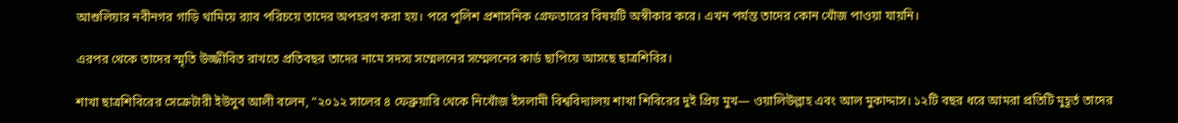আশুলিয়ার নবীনগর গাড়ি থামিয়ে র‍্যাব পরিচয়ে তাদের অপহরণ করা হয়। পরে পুলিশ প্রশাসনিক গ্রেফতারের বিষয়টি অস্বীকার করে। এখন পর্যন্ত তাদের কোন খোঁজ পাওয়া যায়নি।

এরপর থেকে তাদের স্মৃতি উজ্জীবিত রাখতে প্রতিবছর তাদের নামে সদস্য সম্মেলনের সম্মেলনের কার্ড ছাপিয়ে আসছে ছাত্রশিবির।

শাখা ছাত্রশিবিরের সেক্রেটারী ইউসুব আলী বলেন, “২০১২ সালের ৪ ফেব্রুয়ারি থেকে নিখোঁজ ইসলামী বিশ্ববিদ্যালয় শাখা শিবিরের দুই প্রিয় মুখ— ওয়ালিউল্লাহ এবং আল মুকাদ্দাস। ১২টি বছর ধরে আমরা প্রতিটি মুহূর্ত তাদের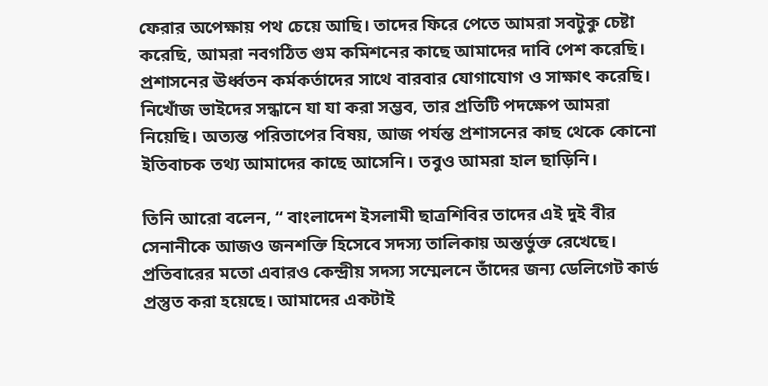ফেরার অপেক্ষায় পথ চেয়ে আছি। তাদের ফিরে পেতে আমরা সবটুকু চেষ্টা করেছি, আমরা নবগঠিত গুম কমিশনের কাছে আমাদের দাবি পেশ করেছি। প্রশাসনের ঊর্ধ্বতন কর্মকর্তাদের সাথে বারবার যোগাযোগ ও সাক্ষাৎ করেছি। নিখোঁজ ভাইদের সন্ধানে যা যা করা সম্ভব, তার প্রতিটি পদক্ষেপ আমরা নিয়েছি। অত্যন্ত পরিতাপের বিষয়, আজ পর্যন্ত প্রশাসনের কাছ থেকে কোনো ইতিবাচক তথ্য আমাদের কাছে আসেনি। তবুও আমরা হাল ছাড়িনি।

তিনি আরো বলেন, “ বাংলাদেশ ইসলামী ছাত্রশিবির তাদের এই দুই বীর সেনানীকে আজও জনশক্তি হিসেবে সদস্য তালিকায় অন্তর্ভুক্ত রেখেছে। প্রতিবারের মতো এবারও কেন্দ্রীয় সদস্য সম্মেলনে তাঁদের জন্য ডেলিগেট কার্ড প্রস্তুত করা হয়েছে। আমাদের একটাই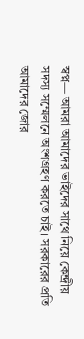স্বপ্ন— আমরা আমাদের ভাইদের সাথে নিয়ে কেন্দ্রীয় সদস্য সম্মেলনে অংশগ্রহণ করতে চাই। সরকারের প্রতি আমাদের জোর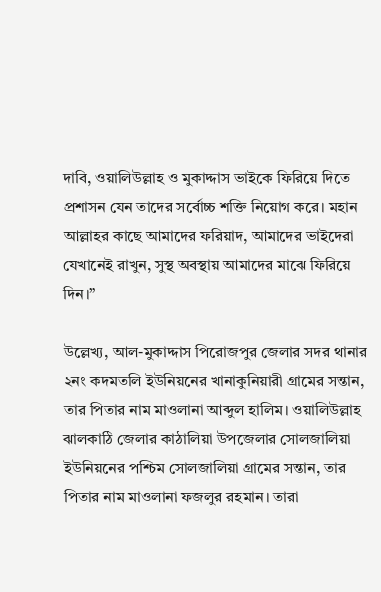দাবি, ওয়ালিউল্লাহ ও মুকাদ্দাস ভাইকে ফিরিয়ে দিতে প্রশাসন যেন তাদের সর্বোচ্চ শক্তি নিয়োগ করে। মহান আল্লাহর কাছে আমাদের ফরিয়াদ, আমাদের ভাইদেরা যেখানেই রাখুন, সুস্থ অবস্থায় আমাদের মাঝে ফিরিয়ে দিন।”

উল্লেখ্য, আল-মুকাদ্দাস পিরোজপুর জেলার সদর থানার ২নং কদমতলি ইউনিয়নের খানাকুনিয়ারী গ্রামের সন্তান, তার পিতার নাম মাওলানা আব্দুল হালিম। ওয়ালিউল্লাহ ঝালকাঠি জেলার কাঠালিয়া উপজেলার সোলজালিয়া ইউনিয়নের পশ্চিম সোলজালিয়া গ্রামের সন্তান, তার পিতার নাম মাওলানা ফজলুর রহমান। তারা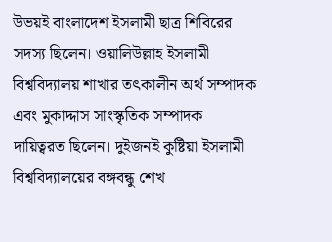উভয়ই বাংলাদেশ ইসলামী ছাত্র শিবিরের সদস্য ছিলেন। ওয়ালিউল্লাহ ইসলামী বিশ্ববিদ্যালয় শাখার তৎকালীন অর্থ সম্পাদক এবং মুকাদ্দাস সাংস্কৃতিক সম্পাদক দায়িত্বরত ছিলেন। দুইজনই কুষ্টিয়া ইসলামী বিশ্ববিদ্যালয়ের বঙ্গবন্ধু শেখ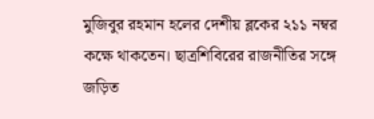মুজিবুর রহমান হলের দেশীয় ব্লকের ২১১ নম্বর কক্ষে থাকতেন। ছাত্রশিবিরের রাজনীতির সঙ্গে জড়িত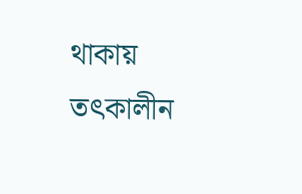থাকায় তৎকালীন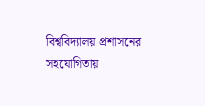বিশ্ববিদ্যালয় প্রশাসনের সহযোগিতায়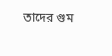তাদের গুম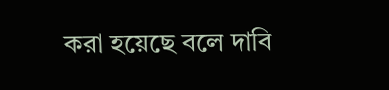করা হয়েছে বলে দাবি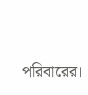পরিবারের।